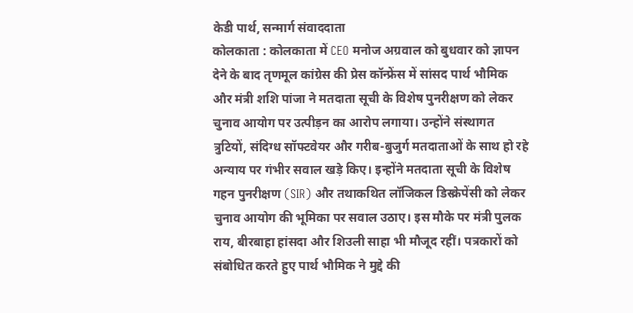केडी पार्थ, सन्मार्ग संवाददाता
कोलकाता : कोलकाता में CEO मनोज अग्रवाल को बुधवार को ज्ञापन देने के बाद तृणमूल कांग्रेस की प्रेस कॉन्फ्रेंस में सांसद पार्थ भौमिक और मंत्री शशि पांजा ने मतदाता सूची के विशेष पुनरीक्षण को लेकर चुनाव आयोग पर उत्पीड़न का आरोप लगाया। उन्होंने संस्थागत त्रुटियों, संदिग्ध सॉफ्टवेयर और गरीब-बुजुर्ग मतदाताओं के साथ हो रहे अन्याय पर गंभीर सवाल खड़े किए। इन्होंने मतदाता सूची के विशेष गहन पुनरीक्षण (SIR) और तथाकथित लॉजिकल डिस्क्रेपेंसी को लेकर चुनाव आयोग की भूमिका पर सवाल उठाए। इस मौके पर मंत्री पुलक राय, बीरबाहा हांसदा और शिउली साहा भी मौजूद रहीं। पत्रकारों को संबोधित करते हुए पार्थ भौमिक ने मुद्दे की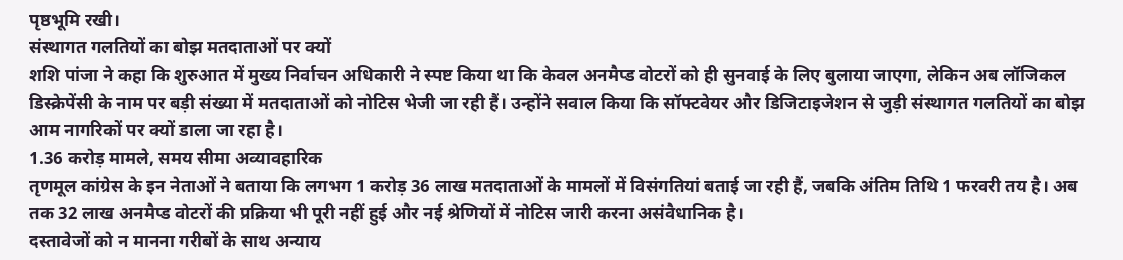पृष्ठभूमि रखी।
संस्थागत गलतियों का बोझ मतदाताओं पर क्यों
शशि पांजा ने कहा कि शुरुआत में मुख्य निर्वाचन अधिकारी ने स्पष्ट किया था कि केवल अनमैप्ड वोटरों को ही सुनवाई के लिए बुलाया जाएगा, लेकिन अब लॉजिकल डिस्क्रेपेंसी के नाम पर बड़ी संख्या में मतदाताओं को नोटिस भेजी जा रही हैं। उन्होंने सवाल किया कि सॉफ्टवेयर और डिजिटाइजेशन से जुड़ी संस्थागत गलतियों का बोझ आम नागरिकों पर क्यों डाला जा रहा है।
1.36 करोड़ मामले, समय सीमा अव्यावहारिक
तृणमूल कांग्रेस के इन नेताओं ने बताया कि लगभग 1 करोड़ 36 लाख मतदाताओं के मामलों में विसंगतियां बताई जा रही हैं, जबकि अंतिम तिथि 1 फरवरी तय है। अब तक 32 लाख अनमैप्ड वोटरों की प्रक्रिया भी पूरी नहीं हुई और नई श्रेणियों में नोटिस जारी करना असंवैधानिक है।
दस्तावेजों को न मानना गरीबों के साथ अन्याय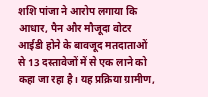शशि पांजा ने आरोप लगाया कि आधार, पैन और मौजूदा वोटर आईडी होने के बावजूद मतदाताओं से 13 दस्तावेजों में से एक लाने को कहा जा रहा है। यह प्रक्रिया ग्रामीण,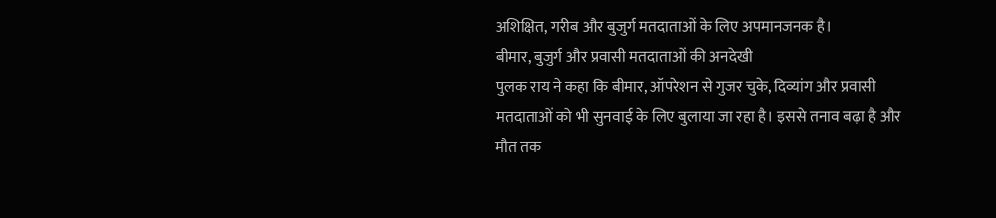अशिक्षित, गरीब और बुजुर्ग मतदाताओं के लिए अपमानजनक है।
बीमार, बुजुर्ग और प्रवासी मतदाताओं की अनदेखी
पुलक राय ने कहा कि बीमार, ऑपरेशन से गुजर चुके, दिव्यांग और प्रवासी मतदाताओं को भी सुनवाई के लिए बुलाया जा रहा है। इससे तनाव बढ़ा है और मौत तक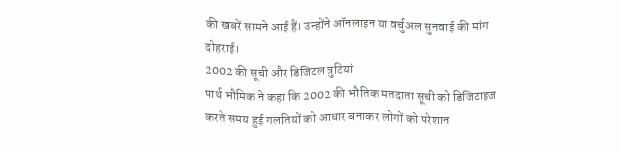की खबरें सामने आई हैं। उन्होंने ऑनलाइन या वर्चुअल सुनवाई की मांग दोहराई।
2002 की सूची और डिजिटल त्रुटियां
पार्थ भौमिक ने कहा कि 2002 की भौतिक मतदाता सूची को डिजिटाइज करते समय हुई गलतियों को आधार बनाकर लोगों को परेशान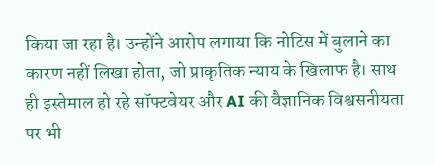किया जा रहा है। उन्होंने आरोप लगाया कि नोटिस में बुलाने का कारण नहीं लिखा होता, जो प्राकृतिक न्याय के खिलाफ है। साथ ही इस्तेमाल हो रहे सॉफ्टवेयर और AI की वैज्ञानिक विश्वसनीयता पर भी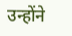उन्होंने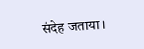संदेह जताया।